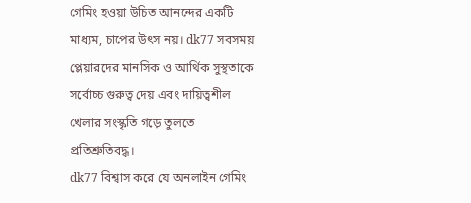গেমিং হওয়া উচিত আনন্দের একটি মাধ্যম, চাপের উৎস নয়। dk77 সবসময় প্লেয়ারদের মানসিক ও আর্থিক সুস্থতাকে সর্বোচ্চ গুরুত্ব দেয় এবং দায়িত্বশীল খেলার সংস্কৃতি গড়ে তুলতে প্রতিশ্রুতিবদ্ধ।
dk77 বিশ্বাস করে যে অনলাইন গেমিং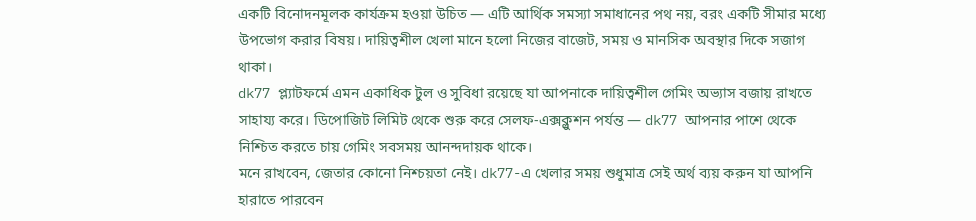একটি বিনোদনমূলক কার্যক্রম হওয়া উচিত — এটি আর্থিক সমস্যা সমাধানের পথ নয়, বরং একটি সীমার মধ্যে উপভোগ করার বিষয়। দায়িত্বশীল খেলা মানে হলো নিজের বাজেট, সময় ও মানসিক অবস্থার দিকে সজাগ থাকা।
dk77 প্ল্যাটফর্মে এমন একাধিক টুল ও সুবিধা রয়েছে যা আপনাকে দায়িত্বশীল গেমিং অভ্যাস বজায় রাখতে সাহায্য করে। ডিপোজিট লিমিট থেকে শুরু করে সেলফ-এক্সক্লুশন পর্যন্ত — dk77 আপনার পাশে থেকে নিশ্চিত করতে চায় গেমিং সবসময় আনন্দদায়ক থাকে।
মনে রাখবেন, জেতার কোনো নিশ্চয়তা নেই। dk77-এ খেলার সময় শুধুমাত্র সেই অর্থ ব্যয় করুন যা আপনি হারাতে পারবেন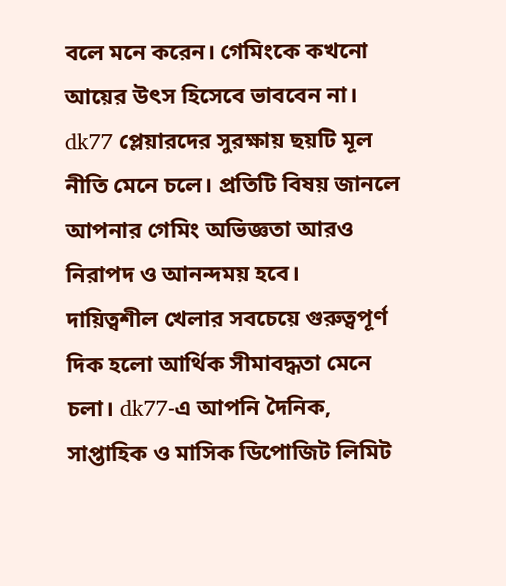বলে মনে করেন। গেমিংকে কখনো আয়ের উৎস হিসেবে ভাববেন না।
dk77 প্লেয়ারদের সুরক্ষায় ছয়টি মূল নীতি মেনে চলে। প্রতিটি বিষয় জানলে আপনার গেমিং অভিজ্ঞতা আরও নিরাপদ ও আনন্দময় হবে।
দায়িত্বশীল খেলার সবচেয়ে গুরুত্বপূর্ণ দিক হলো আর্থিক সীমাবদ্ধতা মেনে চলা। dk77-এ আপনি দৈনিক, সাপ্তাহিক ও মাসিক ডিপোজিট লিমিট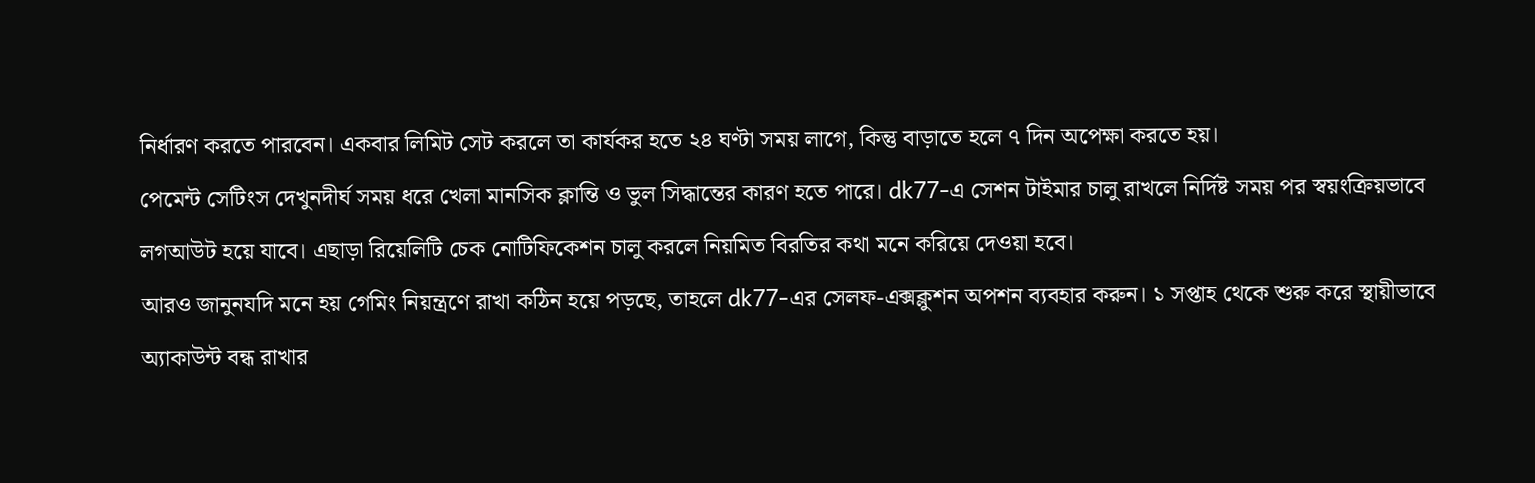নির্ধারণ করতে পারবেন। একবার লিমিট সেট করলে তা কার্যকর হতে ২৪ ঘণ্টা সময় লাগে, কিন্তু বাড়াতে হলে ৭ দিন অপেক্ষা করতে হয়।
পেমেন্ট সেটিংস দেখুনদীর্ঘ সময় ধরে খেলা মানসিক ক্লান্তি ও ভুল সিদ্ধান্তের কারণ হতে পারে। dk77-এ সেশন টাইমার চালু রাখলে নির্দিষ্ট সময় পর স্বয়ংক্রিয়ভাবে লগআউট হয়ে যাবে। এছাড়া রিয়েলিটি চেক নোটিফিকেশন চালু করলে নিয়মিত বিরতির কথা মনে করিয়ে দেওয়া হবে।
আরও জানুনযদি মনে হয় গেমিং নিয়ন্ত্রণে রাখা কঠিন হয়ে পড়ছে, তাহলে dk77-এর সেলফ-এক্সক্লুশন অপশন ব্যবহার করুন। ১ সপ্তাহ থেকে শুরু করে স্থায়ীভাবে অ্যাকাউন্ট বন্ধ রাখার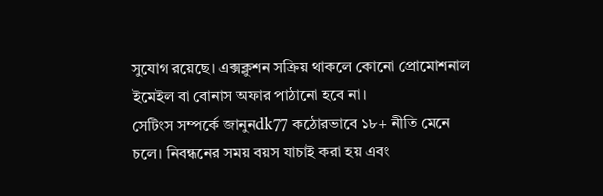সুযোগ রয়েছে। এক্সক্লুশন সক্রিয় থাকলে কোনো প্রোমোশনাল ইমেইল বা বোনাস অফার পাঠানো হবে না।
সেটিংস সম্পর্কে জানুনdk77 কঠোরভাবে ১৮+ নীতি মেনে চলে। নিবন্ধনের সময় বয়স যাচাই করা হয় এবং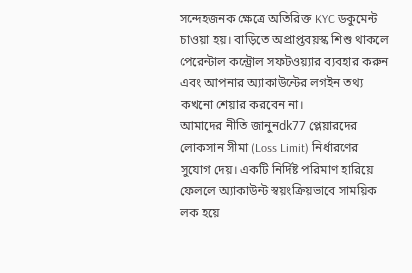সন্দেহজনক ক্ষেত্রে অতিরিক্ত KYC ডকুমেন্ট চাওয়া হয়। বাড়িতে অপ্রাপ্তবয়স্ক শিশু থাকলে পেরেন্টাল কন্ট্রোল সফটওয়্যার ব্যবহার করুন এবং আপনার অ্যাকাউন্টের লগইন তথ্য কখনো শেয়ার করবেন না।
আমাদের নীতি জানুনdk77 প্লেয়ারদের লোকসান সীমা (Loss Limit) নির্ধারণের সুযোগ দেয়। একটি নির্দিষ্ট পরিমাণ হারিয়ে ফেললে অ্যাকাউন্ট স্বয়ংক্রিয়ভাবে সাময়িক লক হয়ে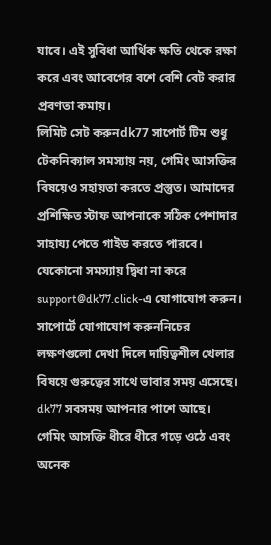যাবে। এই সুবিধা আর্থিক ক্ষতি থেকে রক্ষা করে এবং আবেগের বশে বেশি বেট করার প্রবণতা কমায়।
লিমিট সেট করুনdk77 সাপোর্ট টিম শুধু টেকনিক্যাল সমস্যায় নয়, গেমিং আসক্তির বিষয়েও সহায়তা করতে প্রস্তুত। আমাদের প্রশিক্ষিত স্টাফ আপনাকে সঠিক পেশাদার সাহায্য পেতে গাইড করতে পারবে। যেকোনো সমস্যায় দ্বিধা না করে support@dk77.click-এ যোগাযোগ করুন।
সাপোর্টে যোগাযোগ করুননিচের লক্ষণগুলো দেখা দিলে দায়িত্বশীল খেলার বিষয়ে গুরুত্বের সাথে ভাবার সময় এসেছে। dk77 সবসময় আপনার পাশে আছে।
গেমিং আসক্তি ধীরে ধীরে গড়ে ওঠে এবং অনেক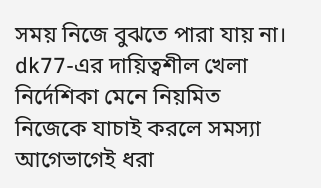সময় নিজে বুঝতে পারা যায় না। dk77-এর দায়িত্বশীল খেলা নির্দেশিকা মেনে নিয়মিত নিজেকে যাচাই করলে সমস্যা আগেভাগেই ধরা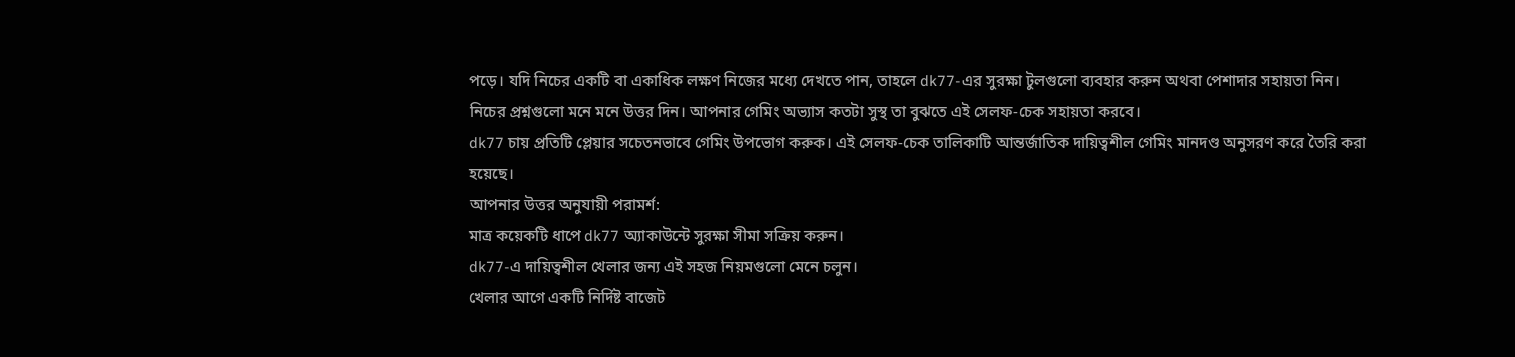পড়ে। যদি নিচের একটি বা একাধিক লক্ষণ নিজের মধ্যে দেখতে পান, তাহলে dk77-এর সুরক্ষা টুলগুলো ব্যবহার করুন অথবা পেশাদার সহায়তা নিন।
নিচের প্রশ্নগুলো মনে মনে উত্তর দিন। আপনার গেমিং অভ্যাস কতটা সুস্থ তা বুঝতে এই সেলফ-চেক সহায়তা করবে।
dk77 চায় প্রতিটি প্লেয়ার সচেতনভাবে গেমিং উপভোগ করুক। এই সেলফ-চেক তালিকাটি আন্তর্জাতিক দায়িত্বশীল গেমিং মানদণ্ড অনুসরণ করে তৈরি করা হয়েছে।
আপনার উত্তর অনুযায়ী পরামর্শ:
মাত্র কয়েকটি ধাপে dk77 অ্যাকাউন্টে সুরক্ষা সীমা সক্রিয় করুন।
dk77-এ দায়িত্বশীল খেলার জন্য এই সহজ নিয়মগুলো মেনে চলুন।
খেলার আগে একটি নির্দিষ্ট বাজেট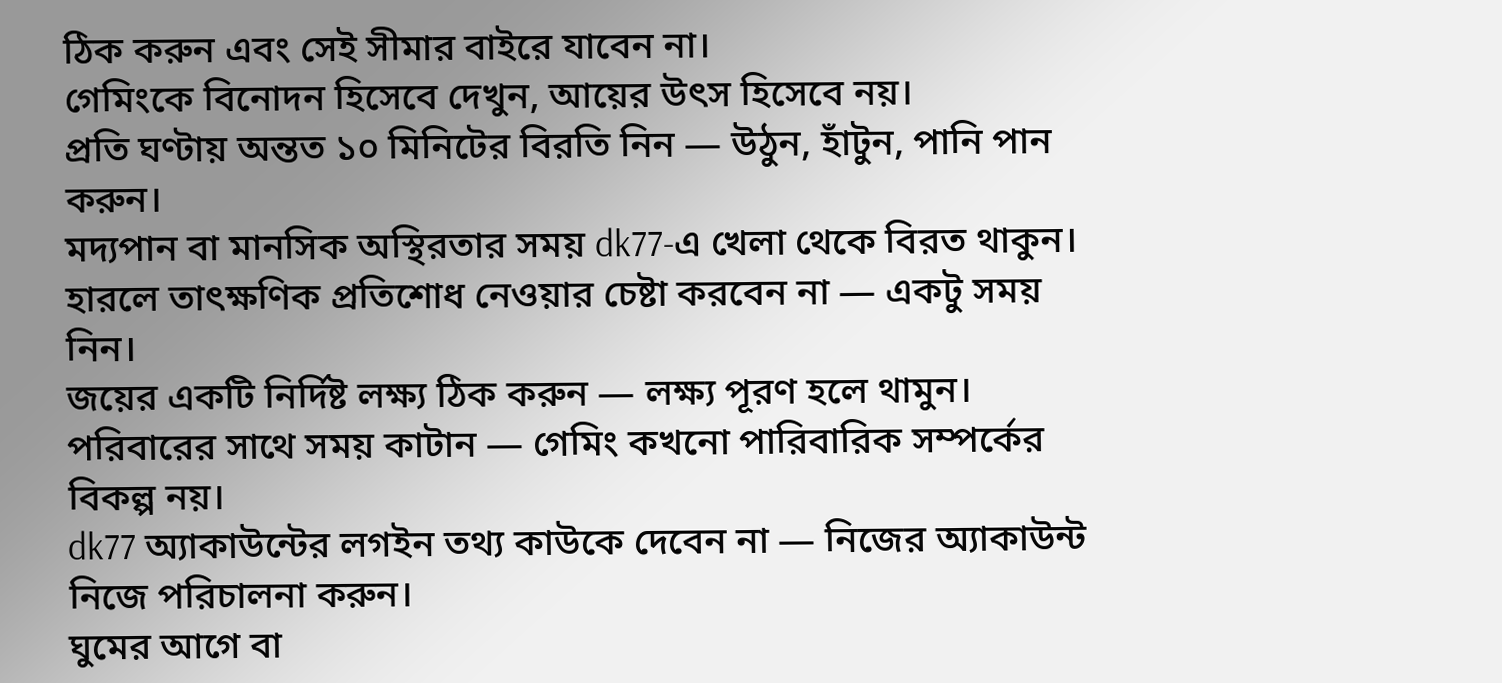ঠিক করুন এবং সেই সীমার বাইরে যাবেন না।
গেমিংকে বিনোদন হিসেবে দেখুন, আয়ের উৎস হিসেবে নয়।
প্রতি ঘণ্টায় অন্তত ১০ মিনিটের বিরতি নিন — উঠুন, হাঁটুন, পানি পান করুন।
মদ্যপান বা মানসিক অস্থিরতার সময় dk77-এ খেলা থেকে বিরত থাকুন।
হারলে তাৎক্ষণিক প্রতিশোধ নেওয়ার চেষ্টা করবেন না — একটু সময় নিন।
জয়ের একটি নির্দিষ্ট লক্ষ্য ঠিক করুন — লক্ষ্য পূরণ হলে থামুন।
পরিবারের সাথে সময় কাটান — গেমিং কখনো পারিবারিক সম্পর্কের বিকল্প নয়।
dk77 অ্যাকাউন্টের লগইন তথ্য কাউকে দেবেন না — নিজের অ্যাকাউন্ট নিজে পরিচালনা করুন।
ঘুমের আগে বা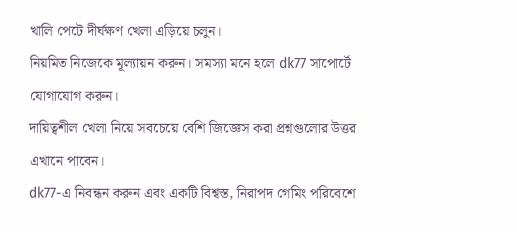খালি পেটে দীর্ঘক্ষণ খেলা এড়িয়ে চলুন।
নিয়মিত নিজেকে মূল্যায়ন করুন। সমস্যা মনে হলে dk77 সাপোর্টে যোগাযোগ করুন।
দায়িত্বশীল খেলা নিয়ে সবচেয়ে বেশি জিজ্ঞেস করা প্রশ্নগুলোর উত্তর এখানে পাবেন।
dk77-এ নিবন্ধন করুন এবং একটি বিশ্বস্ত, নিরাপদ গেমিং পরিবেশে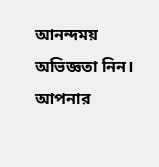আনন্দময় অভিজ্ঞতা নিন। আপনার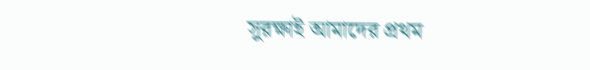সুরক্ষাই আমাদের প্রথম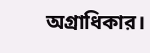অগ্রাধিকার।